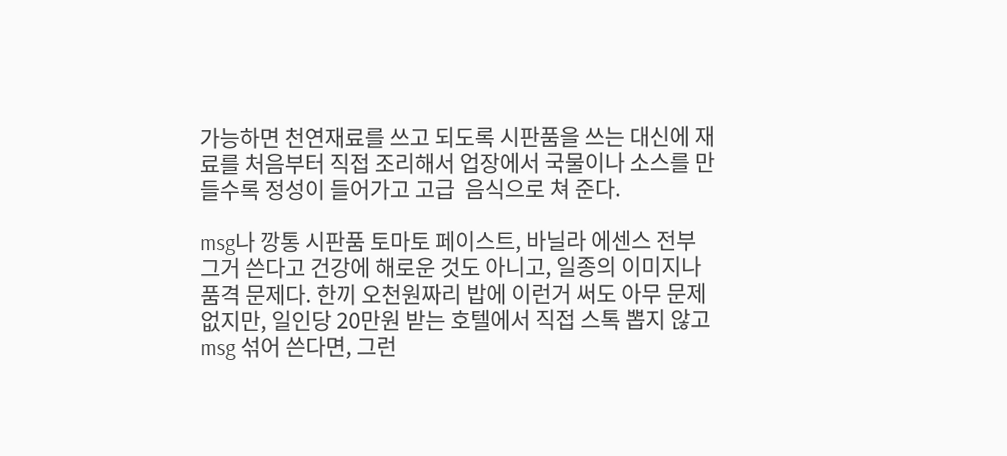가능하면 천연재료를 쓰고 되도록 시판품을 쓰는 대신에 재료를 처음부터 직접 조리해서 업장에서 국물이나 소스를 만들수록 정성이 들어가고 고급  음식으로 쳐 준다.

msg나 깡통 시판품 토마토 페이스트, 바닐라 에센스 전부 그거 쓴다고 건강에 해로운 것도 아니고, 일종의 이미지나 품격 문제다. 한끼 오천원짜리 밥에 이런거 써도 아무 문제 없지만, 일인당 20만원 받는 호텔에서 직접 스톡 뽑지 않고 msg 섞어 쓴다면, 그런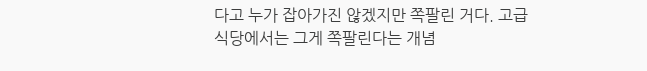다고 누가 잡아가진 않겠지만 쪽팔린 거다. 고급식당에서는 그게 쪽팔린다는 개념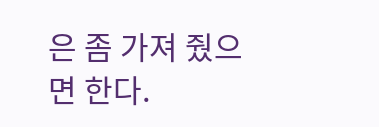은 좀 가져 줬으면 한다.